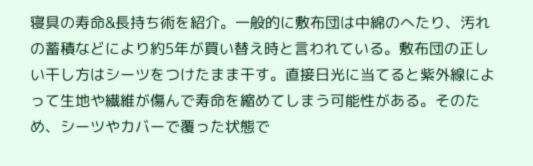寝具の寿命&長持ち術を紹介。一般的に敷布団は中綿のへたり、汚れの蓄積などにより約5年が買い替え時と言われている。敷布団の正しい干し方はシーツをつけたまま干す。直接日光に当てると紫外線によって生地や繊維が傷んで寿命を縮めてしまう可能性がある。そのため、シーツやカバーで覆った状態で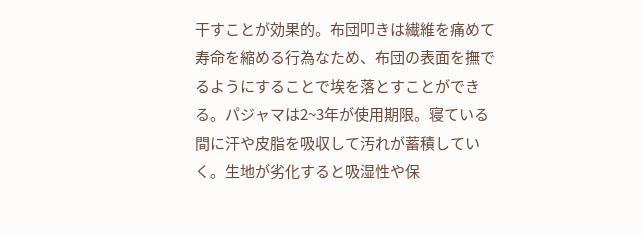干すことが効果的。布団叩きは繊維を痛めて寿命を縮める行為なため、布団の表面を撫でるようにすることで埃を落とすことができる。パジャマは2~3年が使用期限。寝ている間に汗や皮脂を吸収して汚れが蓄積していく。生地が劣化すると吸湿性や保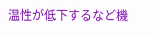温性が低下するなど機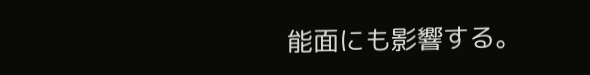能面にも影響する。